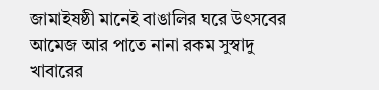জামাইষষ্ঠী মানেই বাঙালির ঘরে উৎসবের আমেজ আর পাতে নানা রকম সুস্বাদু খাবারের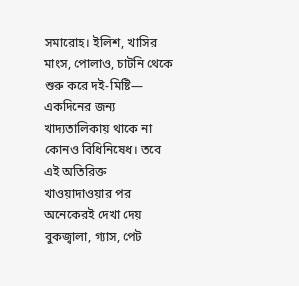সমারোহ। ইলিশ, খাসির মাংস, পোলাও, চাটনি থেকে শুরু করে দই-মিষ্টি— একদিনের জন্য খাদ্যতালিকায় থাকে না কোনও বিধিনিষেধ। তবে এই অতিরিক্ত খাওয়াদাওয়ার পর অনেকেরই দেখা দেয় বুকজ্বালা, গ্যাস, পেট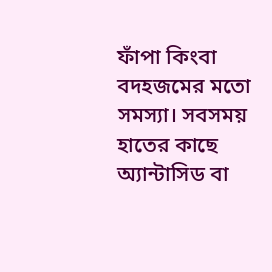ফাঁপা কিংবা বদহজমের মতো সমস্যা। সবসময় হাতের কাছে অ্যান্টাসিড বা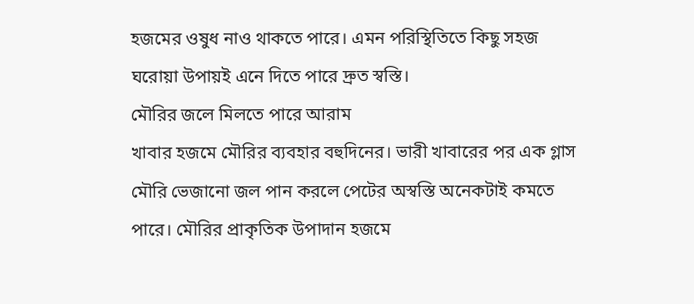হজমের ওষুধ নাও থাকতে পারে। এমন পরিস্থিতিতে কিছু সহজ ঘরোয়া উপায়ই এনে দিতে পারে দ্রুত স্বস্তি।
মৌরির জলে মিলতে পারে আরাম
খাবার হজমে মৌরির ব্যবহার বহুদিনের। ভারী খাবারের পর এক গ্লাস মৌরি ভেজানো জল পান করলে পেটের অস্বস্তি অনেকটাই কমতে পারে। মৌরির প্রাকৃতিক উপাদান হজমে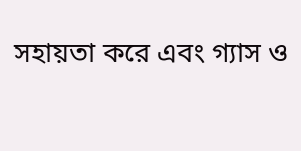সহায়তা করে এবং গ্যাস ও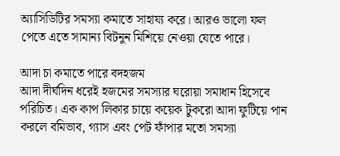অ্যাসিডিটির সমস্যা কমাতে সাহায্য করে। আরও ভালো ফল পেতে এতে সামান্য বিটনুন মিশিয়ে নেওয়া যেতে পারে।

আদা চা কমাতে পারে বদহজম
আদা দীর্ঘদিন ধরেই হজমের সমস্যার ঘরোয়া সমাধান হিসেবে পরিচিত। এক কাপ লিকার চায়ে কয়েক টুকরো আদা ফুটিয়ে পান করলে বমিভাব, গ্যাস এবং পেট ফাঁপার মতো সমস্যা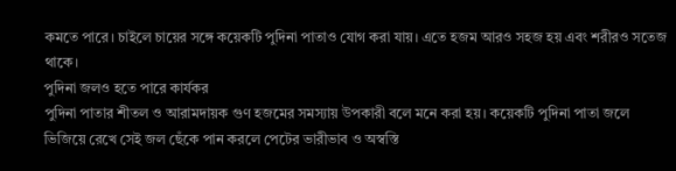কমতে পারে। চাইলে চায়ের সঙ্গে কয়েকটি পুদিনা পাতাও যোগ করা যায়। এতে হজম আরও সহজ হয় এবং শরীরও সতেজ থাকে।
পুদিনা জলও হতে পারে কার্যকর
পুদিনা পাতার শীতল ও আরামদায়ক গুণ হজমের সমস্যায় উপকারী বলে মনে করা হয়। কয়েকটি পুদিনা পাতা জলে ভিজিয়ে রেখে সেই জল ছেঁকে পান করলে পেটের ভারীভাব ও অস্বস্তি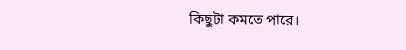কিছুটা কমতে পারে।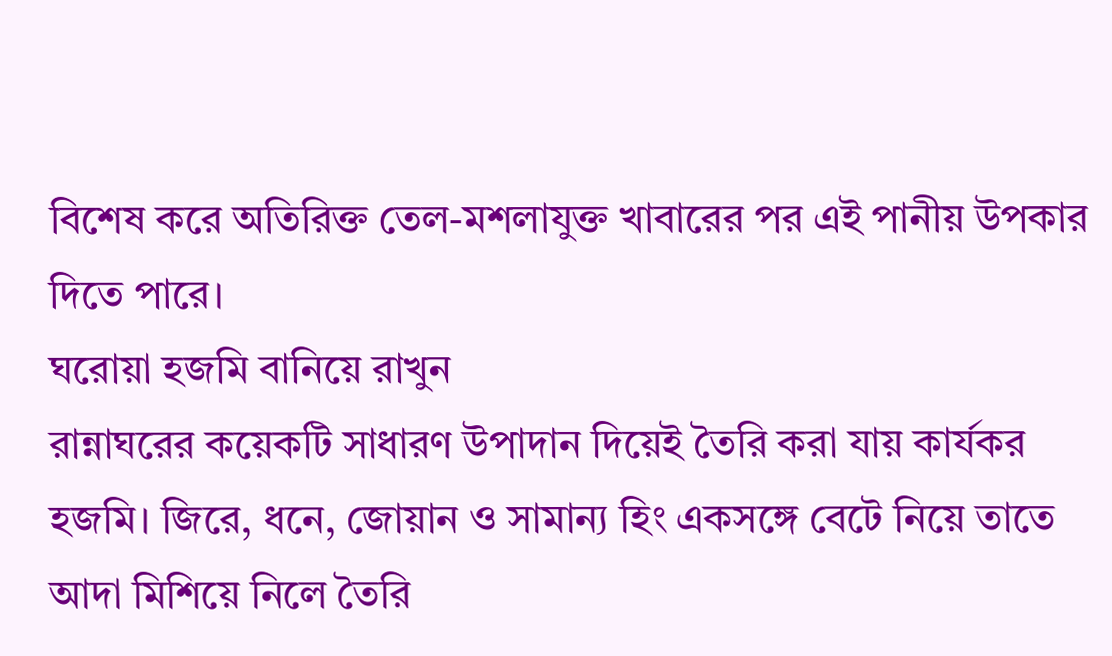বিশেষ করে অতিরিক্ত তেল-মশলাযুক্ত খাবারের পর এই পানীয় উপকার দিতে পারে।
ঘরোয়া হজমি বানিয়ে রাখুন
রান্নাঘরের কয়েকটি সাধারণ উপাদান দিয়েই তৈরি করা যায় কার্যকর হজমি। জিরে, ধনে, জোয়ান ও সামান্য হিং একসঙ্গে বেটে নিয়ে তাতে আদা মিশিয়ে নিলে তৈরি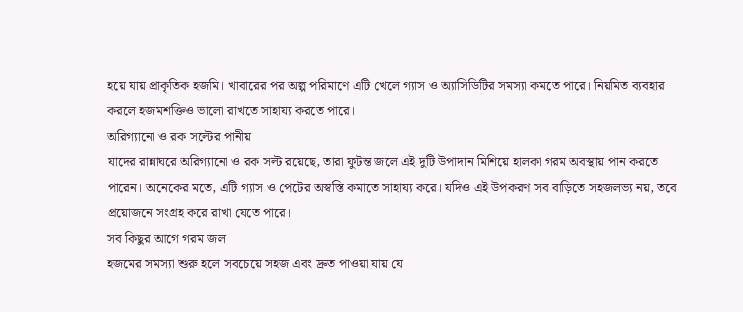হয়ে যায় প্রাকৃতিক হজমি। খাবারের পর অল্প পরিমাণে এটি খেলে গ্যাস ও অ্যাসিডিটির সমস্যা কমতে পারে। নিয়মিত ব্যবহার করলে হজমশক্তিও ভালো রাখতে সাহায্য করতে পারে।
অরিগ্যানো ও রক সল্টের পানীয়
যাদের রান্নাঘরে অরিগ্যানো ও রক সল্ট রয়েছে, তারা ফুটন্ত জলে এই দুটি উপাদান মিশিয়ে হালকা গরম অবস্থায় পান করতে পারেন। অনেকের মতে, এটি গ্যাস ও পেটের অস্বস্তি কমাতে সাহায্য করে। যদিও এই উপকরণ সব বাড়িতে সহজলভ্য নয়, তবে প্রয়োজনে সংগ্রহ করে রাখা যেতে পারে।
সব কিছুর আগে গরম জল
হজমের সমস্যা শুরু হলে সবচেয়ে সহজ এবং দ্রুত পাওয়া যায় যে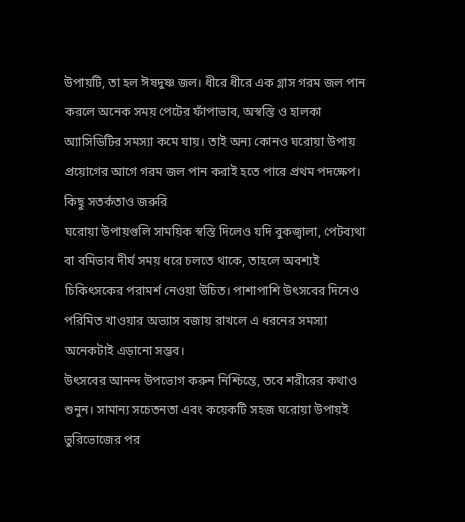উপায়টি, তা হল ঈষদুষ্ণ জল। ধীরে ধীরে এক গ্লাস গরম জল পান করলে অনেক সময় পেটের ফাঁপাভাব, অস্বস্তি ও হালকা অ্যাসিডিটির সমস্যা কমে যায়। তাই অন্য কোনও ঘরোয়া উপায় প্রয়োগের আগে গরম জল পান করাই হতে পারে প্রথম পদক্ষেপ।
কিছু সতর্কতাও জরুরি
ঘরোয়া উপায়গুলি সাময়িক স্বস্তি দিলেও যদি বুকজ্বালা, পেটব্যথা বা বমিভাব দীর্ঘ সময় ধরে চলতে থাকে, তাহলে অবশ্যই চিকিৎসকের পরামর্শ নেওয়া উচিত। পাশাপাশি উৎসবের দিনেও পরিমিত খাওয়ার অভ্যাস বজায় রাখলে এ ধরনের সমস্যা অনেকটাই এড়ানো সম্ভব।
উৎসবের আনন্দ উপভোগ করুন নিশ্চিন্তে, তবে শরীরের কথাও শুনুন। সামান্য সচেতনতা এবং কয়েকটি সহজ ঘরোয়া উপায়ই ভুরিভোজের পর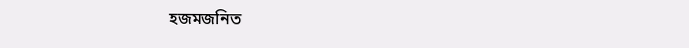হজমজনিত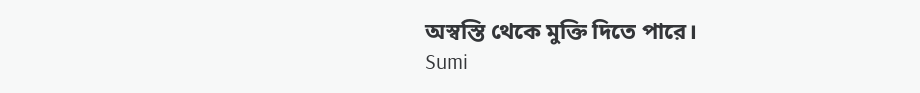অস্বস্তি থেকে মুক্তি দিতে পারে।
Sumi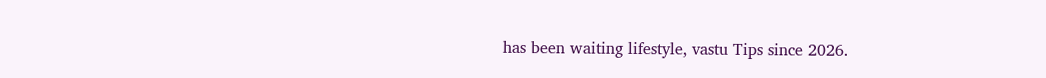has been waiting lifestyle, vastu Tips since 2026.